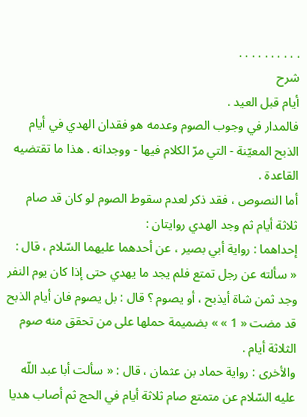. . . . . . . . . .
شرح
أيام قبل العيد .
فالمدار في وجوب الصوم وعدمه هو فقدان الهدي في أيام الذبح المعيّنة - التي مرّ الكلام فيها - ووجدانه . هذا ما تقتضيه القاعدة .
أما النصوص ، فقد ذكر لعدم سقوط الصوم لو كان قد صام ثلاثة أيام ثم وجد الهدي روايتان :
إحداهما : رواية أبي بصير ، عن أحدهما عليهما السّلام ، قال : « سألته عن رجل تمتع فلم يجد ما يهدي حتى إذا كان يوم النفر وجد ثمن شاة أيذبح ، أو يصوم ؟ قال : بل يصوم فان أيام الذبح قد مضت « 1 » » بضميمة حملها على من تحقق منه صوم الثلاثة أيام .
والأخرى : رواية حماد بن عثمان ، قال : « سألت أبا عبد اللّه عليه السّلام عن متمتع صام ثلاثة أيام في الحج ثم أصاب هديا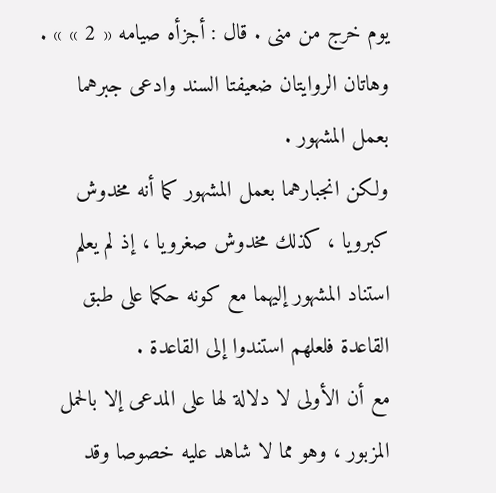يوم خرج من منى . قال : أجزأه صيامه « 2 » » .
وهاتان الروايتان ضعيفتا السند وادعى جبرهما بعمل المشهور .
ولكن انجبارهما بعمل المشهور كما أنه مخدوش كبرويا ، كذلك مخدوش صغرويا ، إذ لم يعلم استناد المشهور إليهما مع كونه حكما على طبق القاعدة فلعلهم استندوا إلى القاعدة .
مع أن الأولى لا دلالة لها على المدعى إلا بالحمل المزبور ، وهو مما لا شاهد عليه خصوصا وقد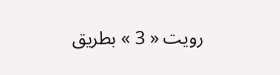رويت « 3 » بطريق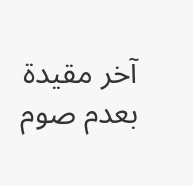آخر مقيدة بعدم صوم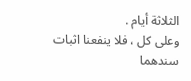الثلاثة أيام .
وعلى كل ، فلا ينفعنا اثبات سندهما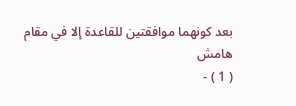بعد كونهما موافقتين للقاعدة إلا في مقام
هامش
( 1 ) -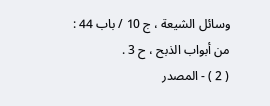وسائل الشيعة ، ج 10 / باب 44 : من أبواب الذبح ، ح 3 .
( 2 ) - المصدر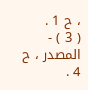، ح 1 .
( 3 ) - المصدر ، ح 4 .